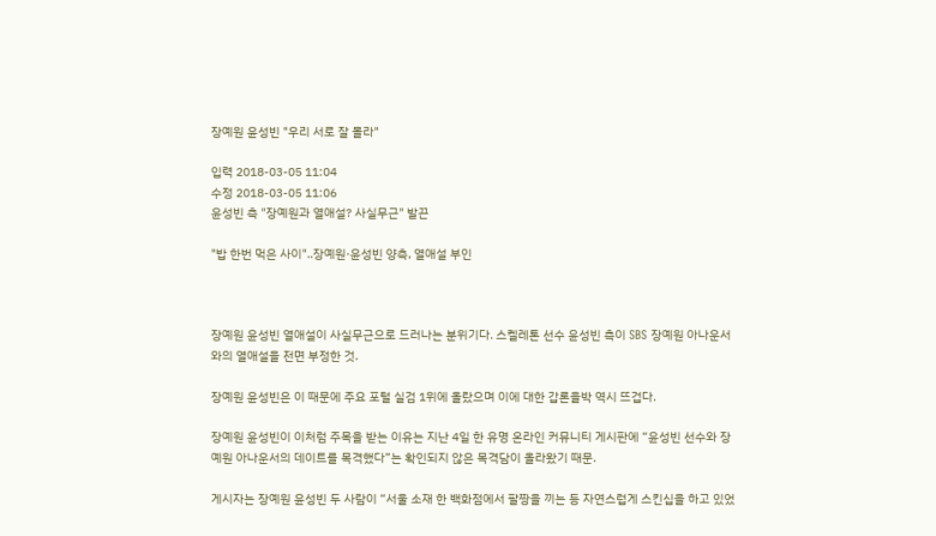장예원 윤성빈 "우리 서로 잘 몰라"

입력 2018-03-05 11:04
수정 2018-03-05 11:06
윤성빈 측 "장예원과 열애설? 사실무근" 발끈

"밥 한번 먹은 사이"..장예원·윤성빈 양측, 열애설 부인



장예원 윤성빈 열애설이 사실무근으로 드러나는 분위기다. 스켈레톤 선수 윤성빈 측이 SBS 장예원 아나운서와의 열애설을 전면 부정한 것.

장예원 윤성빈은 이 때문에 주요 포털 실검 1위에 올랐으며 이에 대한 갑론을박 역시 뜨겁다.

장예원 윤성빈이 이처럼 주목을 받는 이유는 지난 4일 한 유명 온라인 커뮤니티 게시판에 “윤성빈 선수와 장예원 아나운서의 데이트를 목격했다”는 확인되지 않은 목격담이 올라왔기 때문.

게시자는 장예원 윤성빈 두 사람이 “서울 소재 한 백화점에서 팔짱을 끼는 등 자연스럽게 스킨십을 하고 있었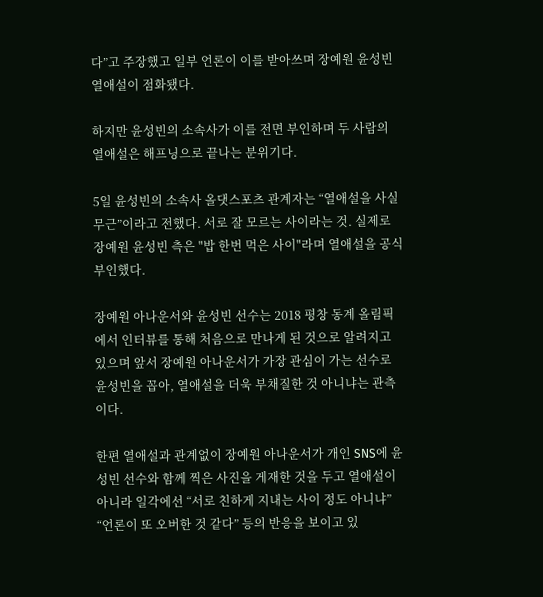다”고 주장했고 일부 언론이 이를 받아쓰며 장예원 윤성빈 열애설이 점화됐다.

하지만 윤성빈의 소속사가 이를 전면 부인하며 두 사람의 열애설은 해프닝으로 끝나는 분위기다.

5일 윤성빈의 소속사 올댓스포츠 관계자는 “열애설을 사실무근”이라고 전했다. 서로 잘 모르는 사이라는 것. 실제로 장예원 윤성빈 측은 "밥 한번 먹은 사이"라며 열애설을 공식 부인했다.

장예원 아나운서와 윤성빈 선수는 2018 평창 동계 올림픽에서 인터뷰를 통해 처음으로 만나게 된 것으로 알려지고 있으며 앞서 장예원 아나운서가 가장 관심이 가는 선수로 윤성빈을 꼽아, 열애설을 더욱 부채질한 것 아니냐는 관측이다.

한편 열애설과 관계없이 장예원 아나운서가 개인 SNS에 윤성빈 선수와 함께 찍은 사진을 게재한 것을 두고 열애설이 아니라 일각에선 “서로 친하게 지내는 사이 정도 아니냐” “언론이 또 오버한 것 같다” 등의 반응을 보이고 있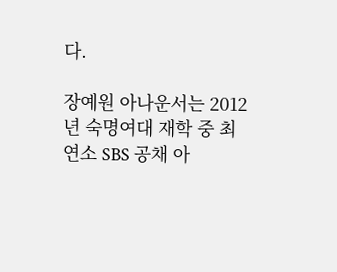다.

장예원 아나운서는 2012년 숙명여대 재학 중 최연소 SBS 공채 아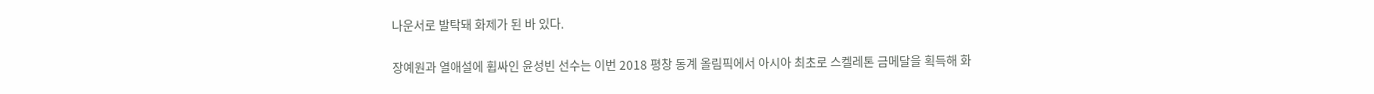나운서로 발탁돼 화제가 된 바 있다.

장예원과 열애설에 휩싸인 윤성빈 선수는 이번 2018 평창 동계 올림픽에서 아시아 최초로 스켈레톤 금메달을 획득해 화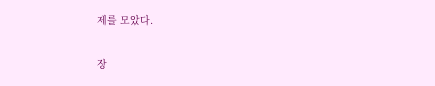제를 모았다.

장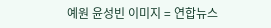예원 윤성빈 이미지 = 연합뉴스